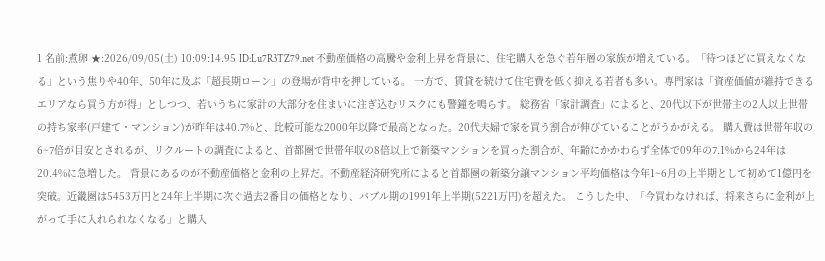1 名前:煮卵 ★:2026/09/05(土) 10:09:14.95 ID:Lu7R3TZ79.net 不動産価格の高騰や金利上昇を背景に、住宅購入を急ぐ若年層の家族が増えている。「待つほどに買えなくなる」という焦りや40年、50年に及ぶ「超長期ローン」の登場が背中を押している。 一方で、賃貸を続けて住宅費を低く抑える若者も多い。専門家は「資産価値が維持できるエリアなら買う方が得」としつつ、若いうちに家計の大部分を住まいに注ぎ込むリスクにも警鐘を鳴らす。 総務省「家計調査」によると、20代以下が世帯主の2人以上世帯の持ち家率(戸建て・マンション)が昨年は40.7%と、比較可能な2000年以降で最高となった。20代夫婦で家を買う割合が伸びていることがうかがえる。 購入費は世帯年収の6~7倍が目安とされるが、リクルートの調査によると、首都圏で世帯年収の8倍以上で新築マンションを買った割合が、年齢にかかわらず全体で09年の7.1%から24年は20.4%に急増した。 背景にあるのが不動産価格と金利の上昇だ。不動産経済研究所によると首都圏の新築分譲マンション平均価格は今年1~6月の上半期として初めて1億円を突破。近畿圏は5453万円と24年上半期に次ぐ過去2番目の価格となり、バブル期の1991年上半期(5221万円)を超えた。 こうした中、「今買わなければ、将来さらに金利が上がって手に入れられなくなる」と購入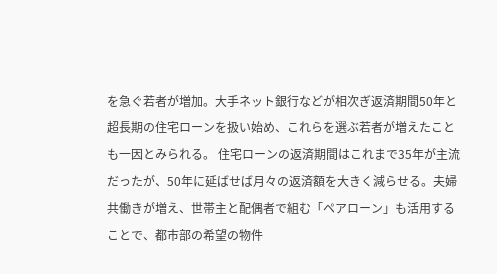を急ぐ若者が増加。大手ネット銀行などが相次ぎ返済期間50年と超長期の住宅ローンを扱い始め、これらを選ぶ若者が増えたことも一因とみられる。 住宅ローンの返済期間はこれまで35年が主流だったが、50年に延ばせば月々の返済額を大きく減らせる。夫婦共働きが増え、世帯主と配偶者で組む「ペアローン」も活用することで、都市部の希望の物件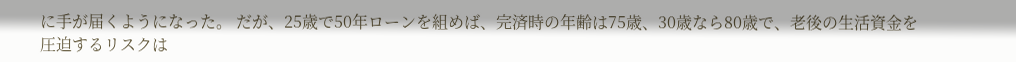に手が届くようになった。 だが、25歳で50年ローンを組めば、完済時の年齢は75歳、30歳なら80歳で、老後の生活資金を圧迫するリスクは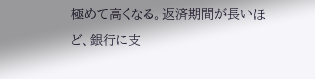極めて高くなる。返済期間が長いほど、銀行に支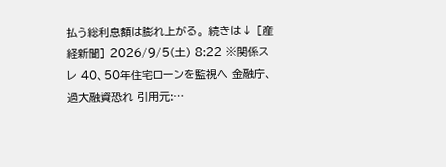払う総利息額は膨れ上がる。 続きは↓ [産経新聞] 2026/9/5(土) 8:22 ※関係スレ 40、50年住宅ローンを監視へ 金融庁、過大融資恐れ 引用元:…